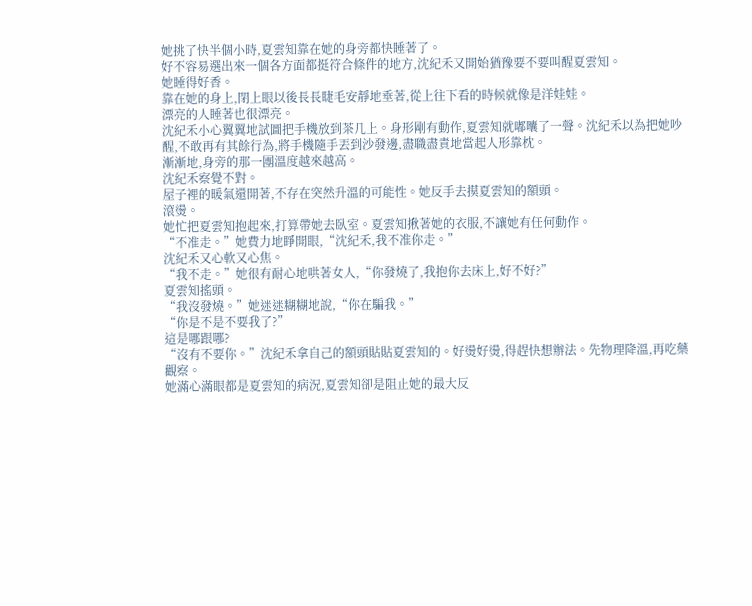她挑了快半個小時,夏雲知靠在她的身旁都快睡著了。
好不容易選出來一個各方面都挺符合條件的地方,沈紀禾又開始猶豫要不要叫醒夏雲知。
她睡得好香。
靠在她的身上,閉上眼以後長長睫毛安靜地垂著,從上往下看的時候就像是洋娃娃。
漂亮的人睡著也很漂亮。
沈紀禾小心翼翼地試圖把手機放到茶几上。身形剛有動作,夏雲知就嘟囔了一聲。沈紀禾以為把她吵醒,不敢再有其餘行為,將手機隨手丟到沙發邊,盡職盡責地當起人形靠枕。
漸漸地,身旁的那一團溫度越來越高。
沈紀禾察覺不對。
屋子裡的暖氣還開著,不存在突然升溫的可能性。她反手去摸夏雲知的額頭。
滾燙。
她忙把夏雲知抱起來,打算帶她去臥室。夏雲知揪著她的衣服,不讓她有任何動作。
“不准走。”她費力地睜開眼,“沈紀禾,我不准你走。”
沈紀禾又心軟又心焦。
“我不走。”她很有耐心地哄著女人,“你發燒了,我抱你去床上,好不好?”
夏雲知搖頭。
“我沒發燒。”她迷迷糊糊地說,“你在騙我。”
“你是不是不要我了?”
這是哪跟哪?
“沒有不要你。”沈紀禾拿自己的額頭貼貼夏雲知的。好燙好燙,得趕快想辦法。先物理降溫,再吃藥觀察。
她滿心滿眼都是夏雲知的病況,夏雲知卻是阻止她的最大反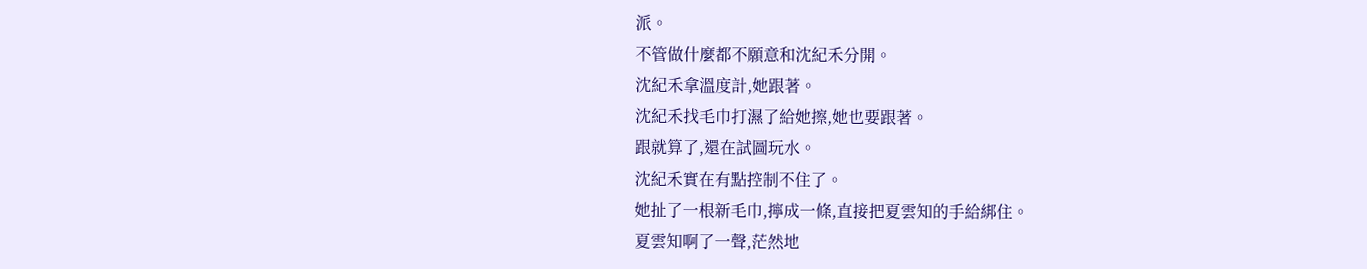派。
不管做什麼都不願意和沈紀禾分開。
沈紀禾拿溫度計,她跟著。
沈紀禾找毛巾打濕了給她擦,她也要跟著。
跟就算了,還在試圖玩水。
沈紀禾實在有點控制不住了。
她扯了一根新毛巾,擰成一條,直接把夏雲知的手給綁住。
夏雲知啊了一聲,茫然地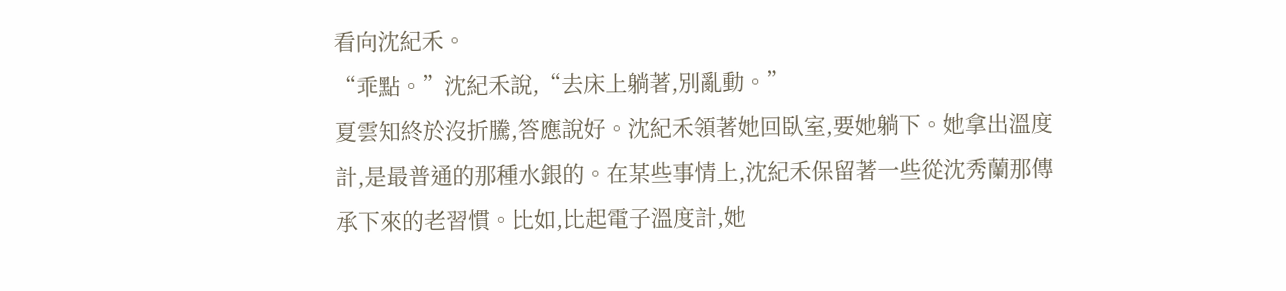看向沈紀禾。
“乖點。”沈紀禾說,“去床上躺著,別亂動。”
夏雲知終於沒折騰,答應說好。沈紀禾領著她回臥室,要她躺下。她拿出溫度計,是最普通的那種水銀的。在某些事情上,沈紀禾保留著一些從沈秀蘭那傳承下來的老習慣。比如,比起電子溫度計,她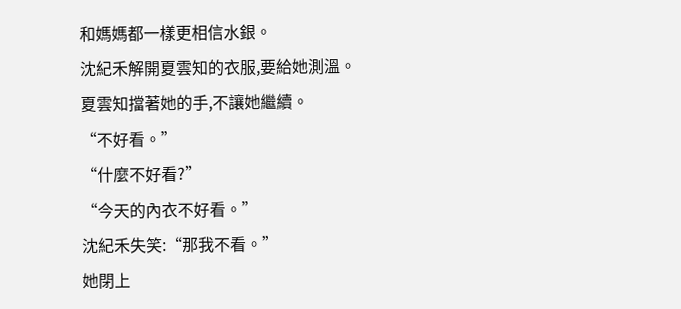和媽媽都一樣更相信水銀。
沈紀禾解開夏雲知的衣服,要給她測溫。
夏雲知擋著她的手,不讓她繼續。
“不好看。”
“什麼不好看?”
“今天的內衣不好看。”
沈紀禾失笑:“那我不看。”
她閉上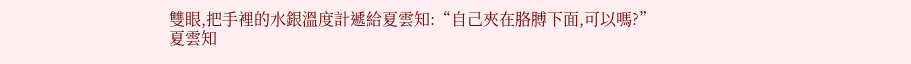雙眼,把手裡的水銀溫度計遞給夏雲知:“自己夾在胳膊下面,可以嗎?”
夏雲知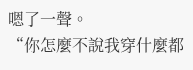嗯了一聲。
“你怎麼不說我穿什麼都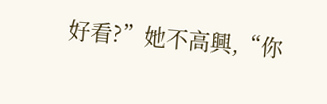好看?”她不高興,“你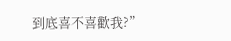到底喜不喜歡我?”